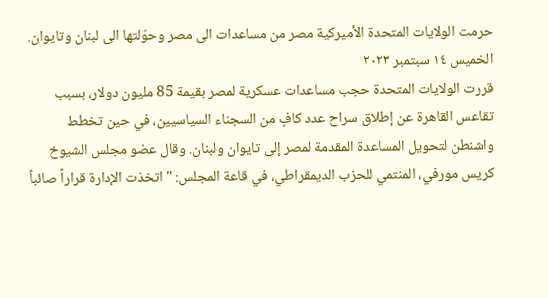حرمت الولايات المتحدة الأميركية مصر من مساعدات الى مصر وحوّلتها الى لبنان وتايوان.
الخميس ١٤ سبتمبر ٢٠٢٣
قررت الولايات المتحدة حجب مساعدات عسكرية لمصر بقيمة 85 مليون دولار، بسبب تقاعس القاهرة عن إطلاق سراح عدد كافٍ من السجناء السياسيين، في حين تخطط واشنطن لتحويل المساعدة المقدمة لمصر إلى تايوان ولبنان. وقال عضو مجلس الشيوخ كريس مورفي، المنتمي للحزب الديمقراطي، في قاعة المجلس: "اتخذت الإدارة قراراً صائباً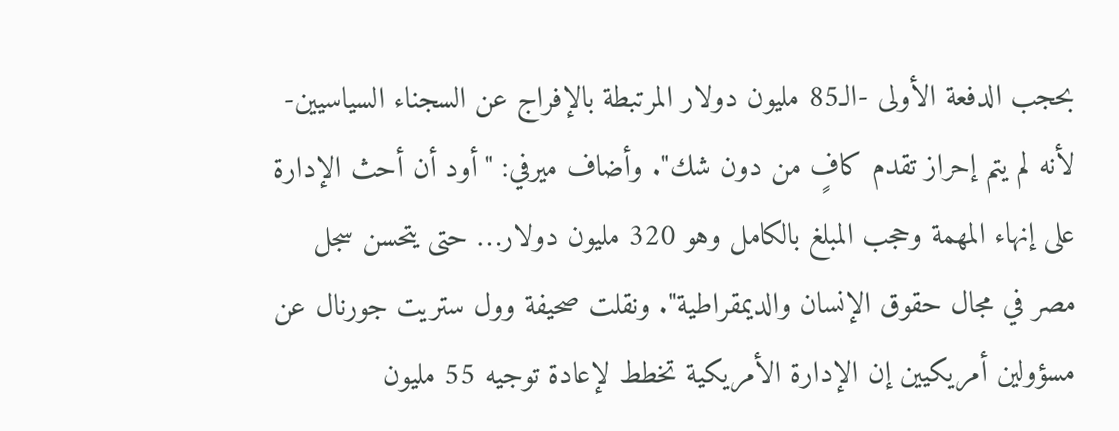بحجب الدفعة الأولى -الـ85 مليون دولار المرتبطة بالإفراج عن السجناء السياسيين- لأنه لم يتم إحراز تقدم كافٍ من دون شك". وأضاف ميرفي: "أود أن أحث الإدارة على إنهاء المهمة وحجب المبلغ بالكامل وهو 320 مليون دولار… حتى يتحسن سجل مصر في مجال حقوق الإنسان والديمقراطية". ونقلت صحيفة وول ستريت جورنال عن مسؤولين أمريكيين إن الإدارة الأمريكية تخطط لإعادة توجيه 55 مليون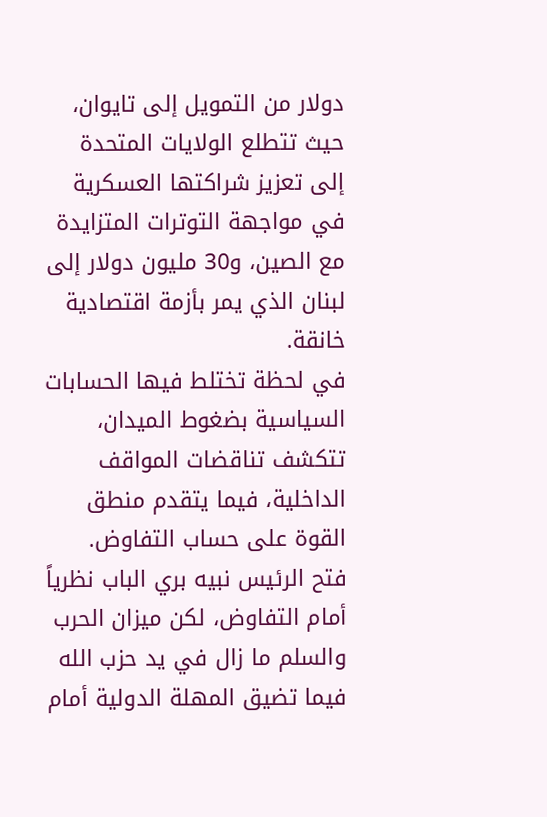دولار من التمويل إلى تايوان، حيث تتطلع الولايات المتحدة إلى تعزيز شراكتها العسكرية في مواجهة التوترات المتزايدة مع الصين، و30 مليون دولار إلى لبنان الذي يمر بأزمة اقتصادية خانقة.
في لحظة تختلط فيها الحسابات السياسية بضغوط الميدان، تتكشف تناقضات المواقف الداخلية، فيما يتقدم منطق القوة على حساب التفاوض.
فتح الرئيس نبيه بري الباب نظرياً أمام التفاوض، لكن ميزان الحرب والسلم ما زال في يد حزب الله فيما تضيق المهلة الدولية أمام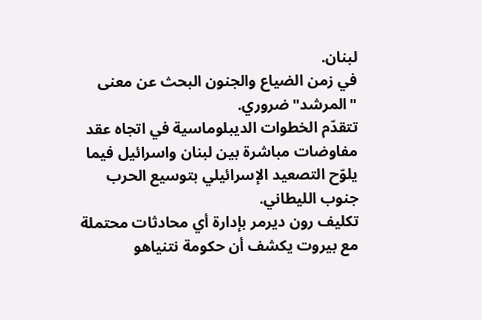لبنان.
في زمن الضياع والجنون البحث عن معنى "المرشد" ضروري.
تتقدّم الخطوات الديبلوماسية في اتجاه عقد مفاوضات مباشرة بين لبنان واسرائيل فيما يلوّح التصعيد الإسرائيلي بتوسيع الحرب جنوب الليطاني.
تكليف رون ديرمر بإدارة أي محادثات محتملة مع بيروت يكشف أن حكومة نتنياهو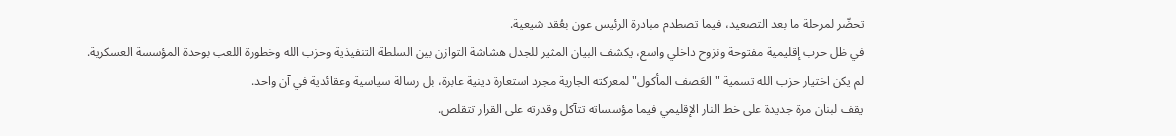تحضّر لمرحلة ما بعد التصعيد، فيما تصطدم مبادرة الرئيس عون بعُقد شيعية.
في ظل حرب إقليمية مفتوحة ونزوح داخلي واسع، يكشف البيان المثير للجدل هشاشة التوازن بين السلطة التنفيذية وحزب الله وخطورة اللعب بوحدة المؤسسة العسكرية.
لم يكن اختيار حزب الله تسمية "العَصف المأكول" لمعركته الجارية مجرد استعارة دينية عابرة، بل رسالة سياسية وعقائدية في آن واحد.
يقف لبنان مرة جديدة على خط النار الإقليمي فيما مؤسساته تتآكل وقدرته على القرار تتقلص.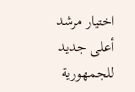اختيار مرشد أعلى جديد للجمهورية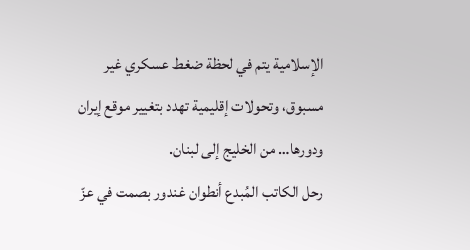الإسلامية يتم في لحظة ضغط عسكري غير مسبوق، وتحولات إقليمية تهدد بتغيير موقع إيران ودورها… من الخليج إلى لبنان.
رحل الكاتب المُبدع أنطوان غندور بصمت في عزّ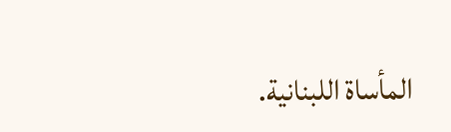المأساة اللبنانية.